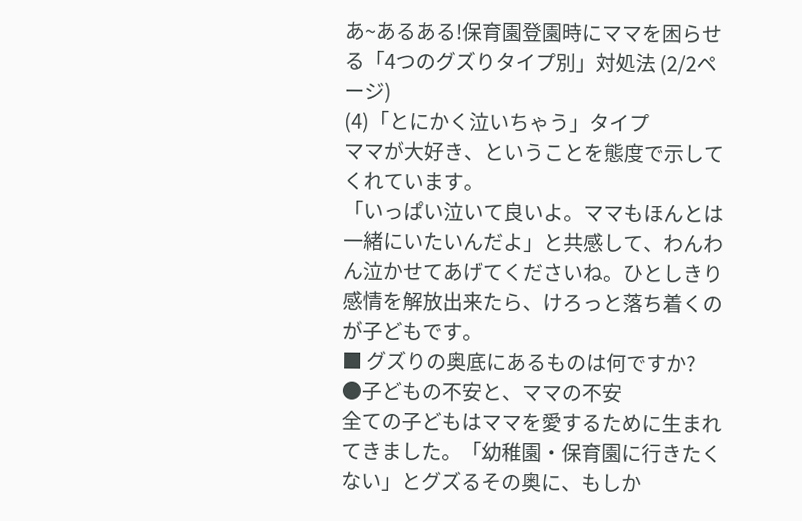あ~あるある!保育園登園時にママを困らせる「4つのグズりタイプ別」対処法 (2/2ページ)
(4)「とにかく泣いちゃう」タイプ
ママが大好き、ということを態度で示してくれています。
「いっぱい泣いて良いよ。ママもほんとは一緒にいたいんだよ」と共感して、わんわん泣かせてあげてくださいね。ひとしきり感情を解放出来たら、けろっと落ち着くのが子どもです。
■ グズりの奥底にあるものは何ですか?
●子どもの不安と、ママの不安
全ての子どもはママを愛するために生まれてきました。「幼稚園・保育園に行きたくない」とグズるその奥に、もしか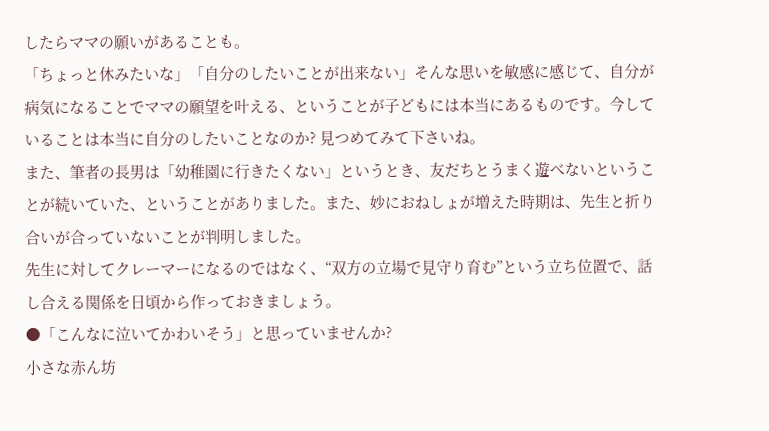したらママの願いがあることも。
「ちょっと休みたいな」「自分のしたいことが出来ない」そんな思いを敏感に感じて、自分が病気になることでママの願望を叶える、ということが子どもには本当にあるものです。今していることは本当に自分のしたいことなのか? 見つめてみて下さいね。
また、筆者の長男は「幼稚園に行きたくない」というとき、友だちとうまく遊べないということが続いていた、ということがありました。また、妙におねしょが増えた時期は、先生と折り合いが合っていないことが判明しました。
先生に対してクレーマーになるのではなく、“双方の立場で見守り育む”という立ち位置で、話し合える関係を日頃から作っておきましょう。
●「こんなに泣いてかわいそう」と思っていませんか?
小さな赤ん坊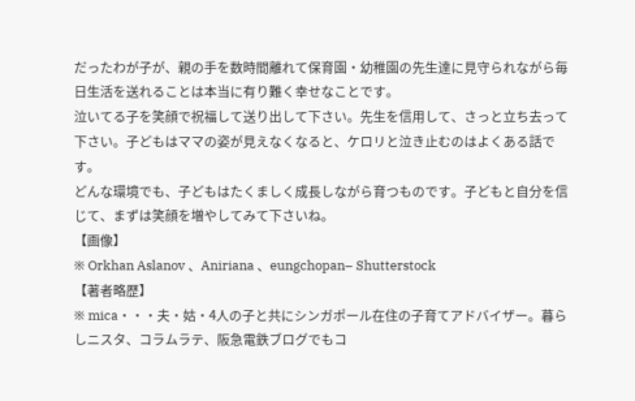だったわが子が、親の手を数時間離れて保育園・幼稚園の先生達に見守られながら毎日生活を送れることは本当に有り難く幸せなことです。
泣いてる子を笑顔で祝福して送り出して下さい。先生を信用して、さっと立ち去って下さい。子どもはママの姿が見えなくなると、ケロリと泣き止むのはよくある話です。
どんな環境でも、子どもはたくましく成長しながら育つものです。子どもと自分を信じて、まずは笑顔を増やしてみて下さいね。
【画像】
※ Orkhan Aslanov 、Aniriana 、eungchopan– Shutterstock
【著者略歴】
※ mica・・・夫・姑・4人の子と共にシンガポール在住の子育てアドバイザー。暮らしニスタ、コラムラテ、阪急電鉄ブログでもコ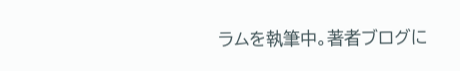ラムを執筆中。著者ブログに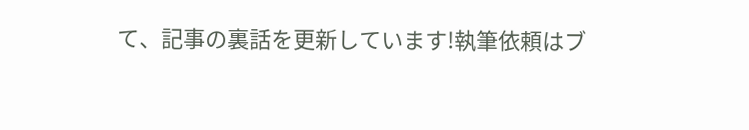て、記事の裏話を更新しています!執筆依頼はブ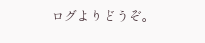ログよりどうぞ。